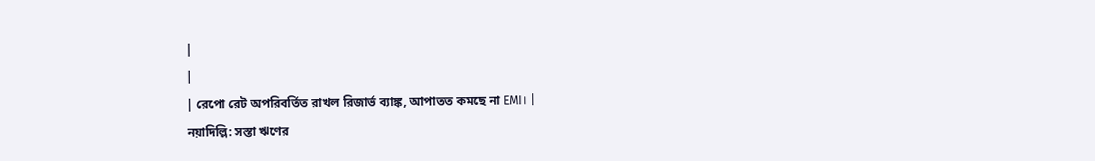|
|
| রেপো রেট অপরিবর্তিত রাখল রিজার্ভ ব্যাঙ্ক, আপাতত কমছে না EMI। |
নয়াদিল্লি: সস্তা ঋণের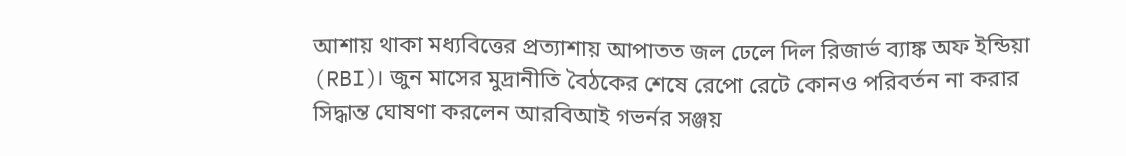আশায় থাকা মধ্যবিত্তের প্রত্যাশায় আপাতত জল ঢেলে দিল রিজার্ভ ব্যাঙ্ক অফ ইন্ডিয়া (RBI)। জুন মাসের মুদ্রানীতি বৈঠকের শেষে রেপো রেটে কোনও পরিবর্তন না করার সিদ্ধান্ত ঘোষণা করলেন আরবিআই গভর্নর সঞ্জয়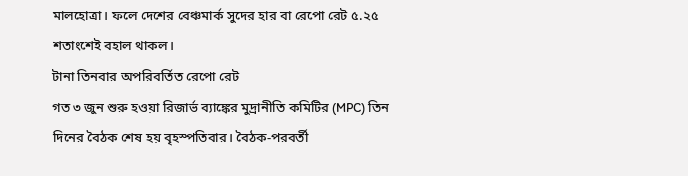মালহোত্রা। ফলে দেশের বেঞ্চমার্ক সুদের হার বা রেপো রেট ৫.২৫ শতাংশেই বহাল থাকল।
টানা তিনবার অপরিবর্তিত রেপো রেট
গত ৩ জুন শুরু হওয়া রিজার্ভ ব্যাঙ্কের মুদ্রানীতি কমিটির (MPC) তিন দিনের বৈঠক শেষ হয় বৃহস্পতিবার। বৈঠক-পরবর্তী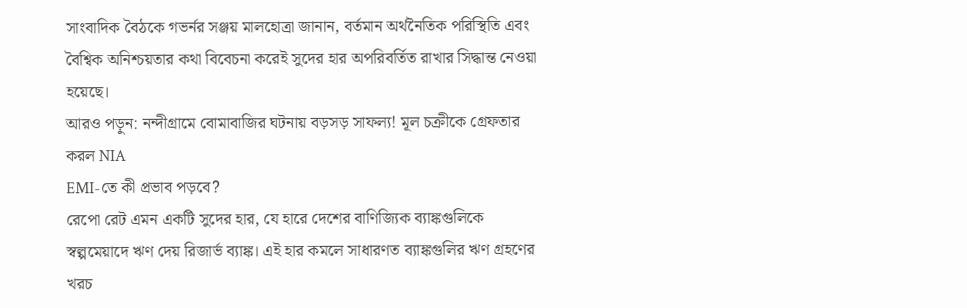সাংবাদিক বৈঠকে গভর্নর সঞ্জয় মালহোত্রা জানান, বর্তমান অর্থনৈতিক পরিস্থিতি এবং বৈশ্বিক অনিশ্চয়তার কথা বিবেচনা করেই সুদের হার অপরিবর্তিত রাখার সিদ্ধান্ত নেওয়া হয়েছে।
আরও পড়ুন: নন্দীগ্রামে বোমাবাজির ঘটনায় বড়সড় সাফল্য! মূল চক্রীকে গ্রেফতার করল NIA
EMI-তে কী প্রভাব পড়বে?
রেপো রেট এমন একটি সুদের হার, যে হারে দেশের বাণিজ্যিক ব্যাঙ্কগুলিকে স্বল্পমেয়াদে ঋণ দেয় রিজার্ভ ব্যাঙ্ক। এই হার কমলে সাধারণত ব্যাঙ্কগুলির ঋণ গ্রহণের খরচ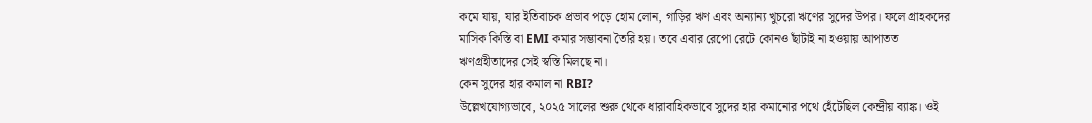কমে যায়, যার ইতিবাচক প্রভাব পড়ে হোম লোন, গাড়ির ঋণ এবং অন্যান্য খুচরো ঋণের সুদের উপর। ফলে গ্রাহকদের মাসিক কিস্তি বা EMI কমার সম্ভাবনা তৈরি হয়। তবে এবার রেপো রেটে কোনও ছাঁটাই না হওয়ায় আপাতত ঋণগ্রহীতাদের সেই স্বস্তি মিলছে না।
কেন সুদের হার কমাল না RBI?
উল্লেখযোগ্যভাবে, ২০২৫ সালের শুরু থেকে ধারাবাহিকভাবে সুদের হার কমানোর পথে হেঁটেছিল কেন্দ্রীয় ব্যাঙ্ক। ওই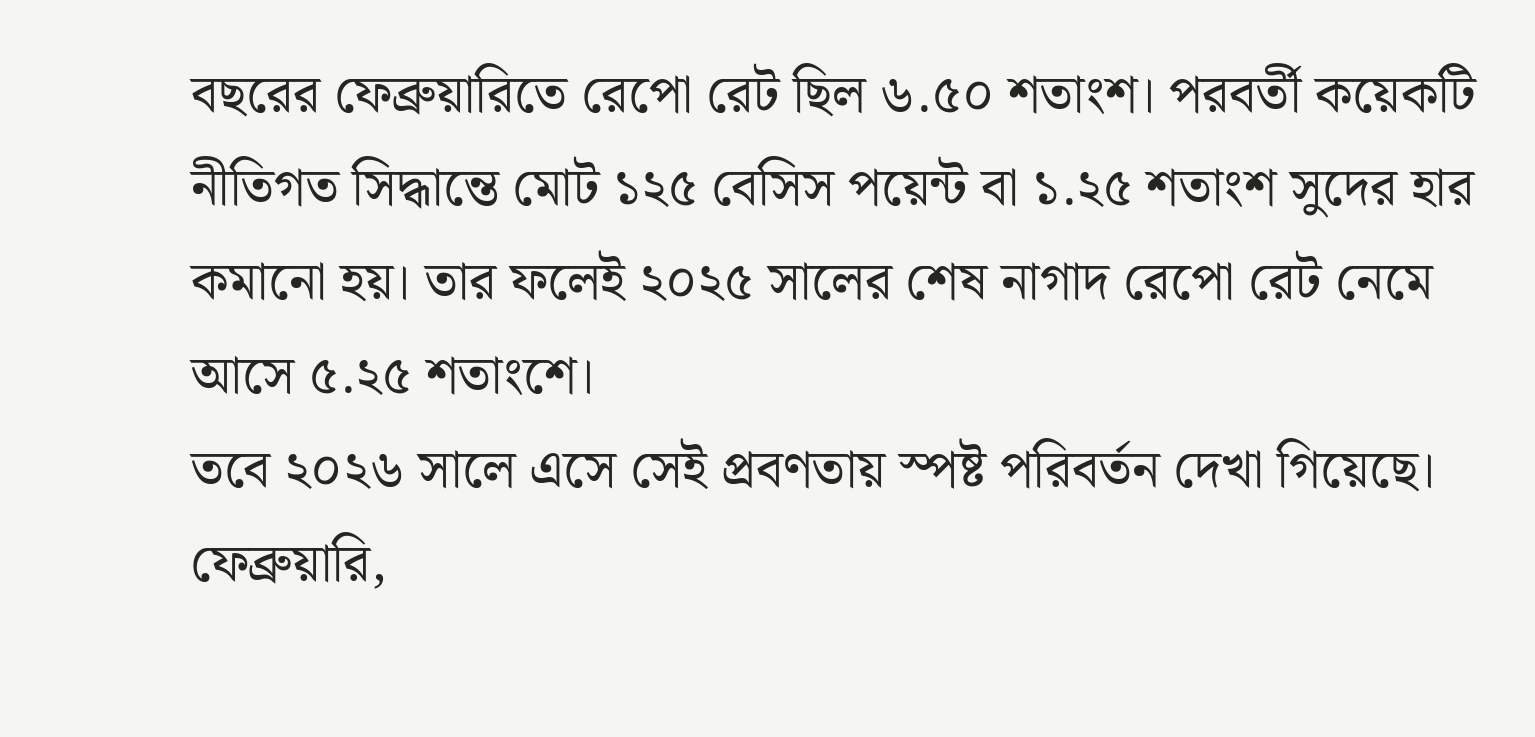বছরের ফেব্রুয়ারিতে রেপো রেট ছিল ৬.৫০ শতাংশ। পরবর্তী কয়েকটি নীতিগত সিদ্ধান্তে মোট ১২৫ বেসিস পয়েন্ট বা ১.২৫ শতাংশ সুদের হার কমানো হয়। তার ফলেই ২০২৫ সালের শেষ নাগাদ রেপো রেট নেমে আসে ৫.২৫ শতাংশে।
তবে ২০২৬ সালে এসে সেই প্রবণতায় স্পষ্ট পরিবর্তন দেখা গিয়েছে। ফেব্রুয়ারি,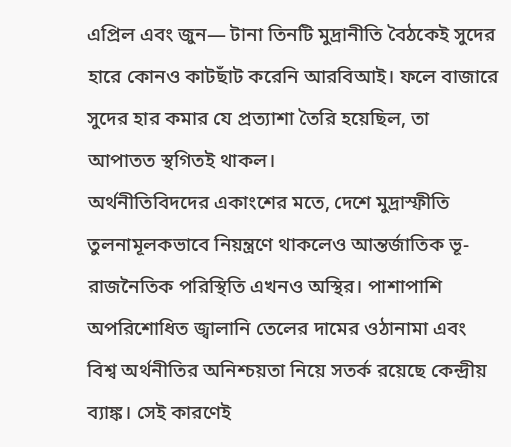এপ্রিল এবং জুন— টানা তিনটি মুদ্রানীতি বৈঠকেই সুদের হারে কোনও কাটছাঁট করেনি আরবিআই। ফলে বাজারে সুদের হার কমার যে প্রত্যাশা তৈরি হয়েছিল, তা আপাতত স্থগিতই থাকল।
অর্থনীতিবিদদের একাংশের মতে, দেশে মুদ্রাস্ফীতি তুলনামূলকভাবে নিয়ন্ত্রণে থাকলেও আন্তর্জাতিক ভূ-রাজনৈতিক পরিস্থিতি এখনও অস্থির। পাশাপাশি অপরিশোধিত জ্বালানি তেলের দামের ওঠানামা এবং বিশ্ব অর্থনীতির অনিশ্চয়তা নিয়ে সতর্ক রয়েছে কেন্দ্রীয় ব্যাঙ্ক। সেই কারণেই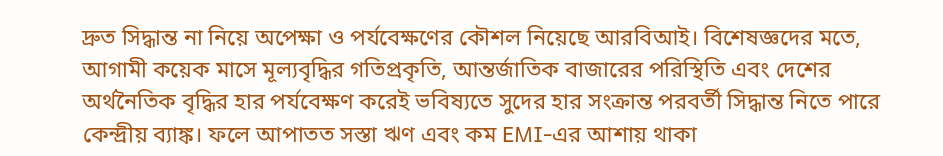দ্রুত সিদ্ধান্ত না নিয়ে অপেক্ষা ও পর্যবেক্ষণের কৌশল নিয়েছে আরবিআই। বিশেষজ্ঞদের মতে, আগামী কয়েক মাসে মূল্যবৃদ্ধির গতিপ্রকৃতি, আন্তর্জাতিক বাজারের পরিস্থিতি এবং দেশের অর্থনৈতিক বৃদ্ধির হার পর্যবেক্ষণ করেই ভবিষ্যতে সুদের হার সংক্রান্ত পরবর্তী সিদ্ধান্ত নিতে পারে কেন্দ্রীয় ব্যাঙ্ক। ফলে আপাতত সস্তা ঋণ এবং কম EMI-এর আশায় থাকা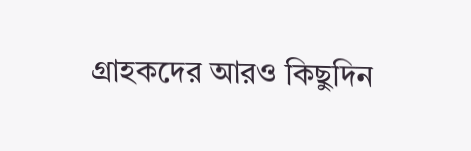গ্রাহকদের আরও কিছুদিন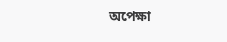অপেক্ষা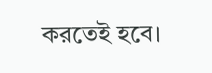করতেই হবে।